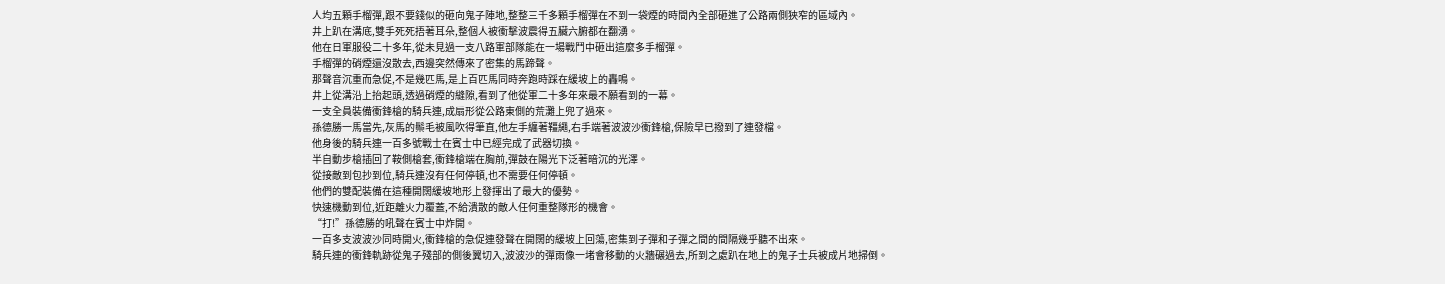人均五顆手榴彈,跟不要錢似的砸向鬼子陣地,整整三千多顆手榴彈在不到一袋煙的時間內全部砸進了公路兩側狹窄的區域內。
井上趴在溝底,雙手死死捂著耳朵,整個人被衝擊波震得五臟六腑都在翻湧。
他在日軍服役二十多年,從未見過一支八路軍部隊能在一場戰鬥中砸出這麼多手榴彈。
手榴彈的硝煙還沒散去,西邊突然傳來了密集的馬蹄聲。
那聲音沉重而急促,不是幾匹馬,是上百匹馬同時奔跑時踩在緩坡上的轟鳴。
井上從溝沿上抬起頭,透過硝煙的縫隙,看到了他從軍二十多年來最不願看到的一幕。
一支全員裝備衝鋒槍的騎兵連,成扇形從公路東側的荒灘上兜了過來。
孫德勝一馬當先,灰馬的鬃毛被風吹得筆直,他左手纏著韁繩,右手端著波波沙衝鋒槍,保險早已撥到了連發檔。
他身後的騎兵連一百多號戰士在賓士中已經完成了武器切換。
半自動步槍插回了鞍側槍套,衝鋒槍端在胸前,彈鼓在陽光下泛著暗沉的光澤。
從接敵到包抄到位,騎兵連沒有任何停頓,也不需要任何停頓。
他們的雙配裝備在這種開闊緩坡地形上發揮出了最大的優勢。
快速機動到位,近距離火力覆蓋,不給潰散的敵人任何重整隊形的機會。
“打!”孫德勝的吼聲在賓士中炸開。
一百多支波波沙同時開火,衝鋒槍的急促連發聲在開闊的緩坡上回蕩,密集到子彈和子彈之間的間隔幾乎聽不出來。
騎兵連的衝鋒軌跡從鬼子殘部的側後翼切入,波波沙的彈雨像一堵會移動的火牆碾過去,所到之處趴在地上的鬼子士兵被成片地掃倒。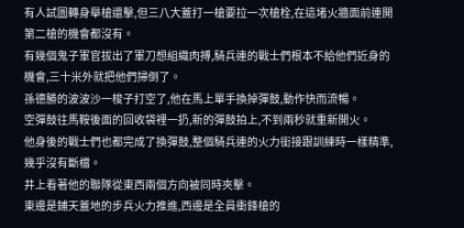有人試圖轉身舉槍還擊,但三八大蓋打一槍要拉一次槍栓,在這堵火牆面前連開第二槍的機會都沒有。
有幾個鬼子軍官拔出了軍刀想組織肉搏,騎兵連的戰士們根本不給他們近身的機會,三十米外就把他們掃倒了。
孫德勝的波波沙一梭子打空了,他在馬上單手換掉彈鼓,動作快而流暢。
空彈鼓往馬鞍後面的回收袋裡一扔,新的彈鼓拍上,不到兩秒就重新開火。
他身後的戰士們也都完成了換彈鼓,整個騎兵連的火力銜接跟訓練時一樣精準,幾乎沒有斷檔。
井上看著他的聯隊從東西兩個方向被同時夾擊。
東邊是鋪天蓋地的步兵火力推進,西邊是全員衝鋒槍的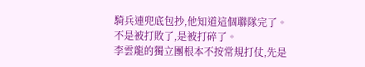騎兵連兜底包抄,他知道這個聯隊完了。
不是被打敗了,是被打碎了。
李雲龍的獨立團根本不按常規打仗,先是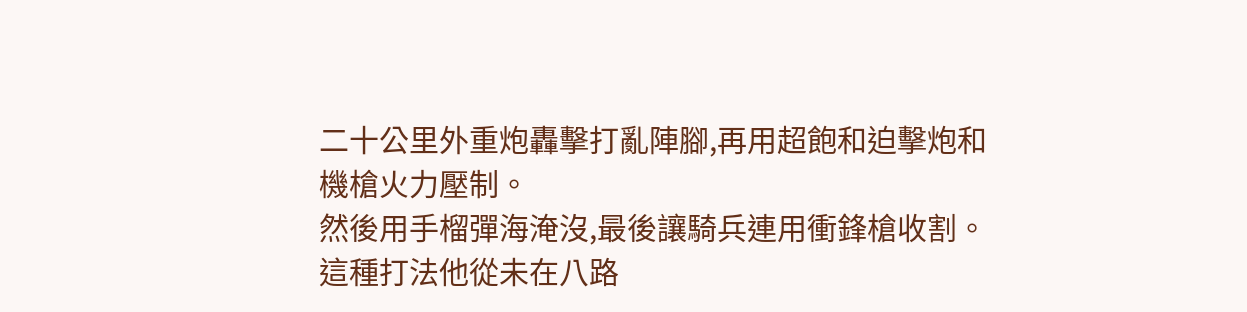二十公里外重炮轟擊打亂陣腳,再用超飽和迫擊炮和機槍火力壓制。
然後用手榴彈海淹沒,最後讓騎兵連用衝鋒槍收割。
這種打法他從未在八路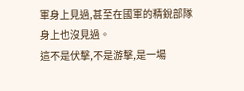軍身上見過,甚至在國軍的精銳部隊身上也沒見過。
這不是伏擊,不是游擊,是一場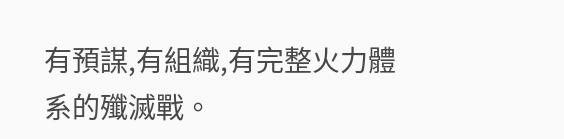有預謀,有組織,有完整火力體系的殲滅戰。